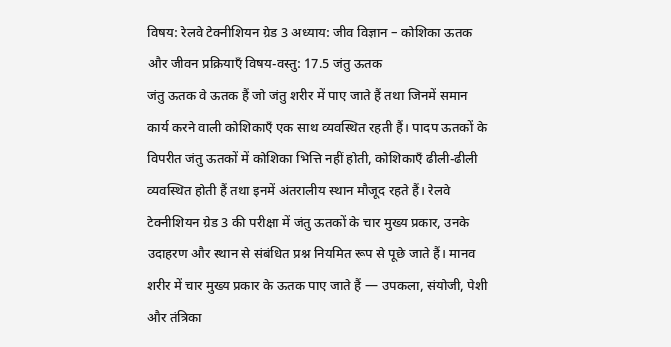विषय: रेलवे टेक्नीशियन ग्रेड 3 अध्याय: जीव विज्ञान – कोशिका ऊतक और जीवन प्रक्रियाएँ विषय-वस्तु: 17.5 जंतु ऊतक
जंतु ऊतक वे ऊतक हैं जो जंतु शरीर में पाए जाते हैं तथा जिनमें समान कार्य करने वाली कोशिकाएँ एक साथ व्यवस्थित रहती हैं। पादप ऊतकों के विपरीत जंतु ऊतकों में कोशिका भित्ति नहीं होती, कोशिकाएँ ढीली-ढीली व्यवस्थित होती हैं तथा इनमें अंतरालीय स्थान मौजूद रहते हैं। रेलवे टेक्नीशियन ग्रेड 3 की परीक्षा में जंतु ऊतकों के चार मुख्य प्रकार, उनके उदाहरण और स्थान से संबंधित प्रश्न नियमित रूप से पूछे जाते हैं। मानव शरीर में चार मुख्य प्रकार के ऊतक पाए जाते हैं — उपकला, संयोजी, पेशी और तंत्रिका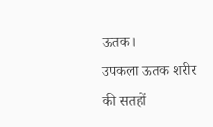ऊतक।
उपकला ऊतक शरीर की सतहों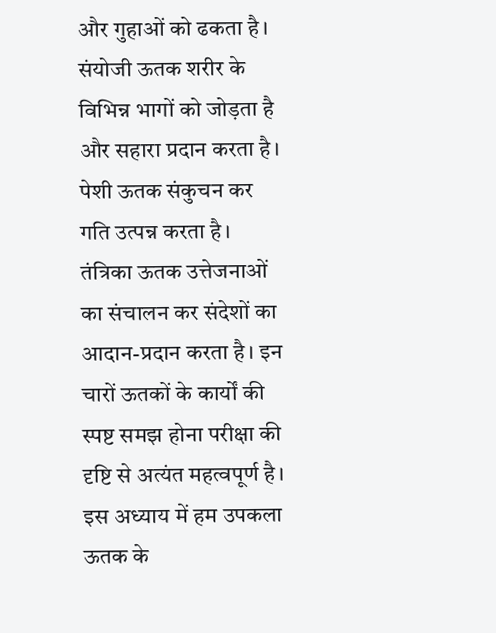और गुहाओं को ढकता है। संयोजी ऊतक शरीर के विभिन्न भागों को जोड़ता है और सहारा प्रदान करता है। पेशी ऊतक संकुचन कर गति उत्पन्न करता है। तंत्रिका ऊतक उत्तेजनाओं का संचालन कर संदेशों का आदान-प्रदान करता है। इन चारों ऊतकों के कार्यों की स्पष्ट समझ होना परीक्षा की दृष्टि से अत्यंत महत्वपूर्ण है।
इस अध्याय में हम उपकला ऊतक के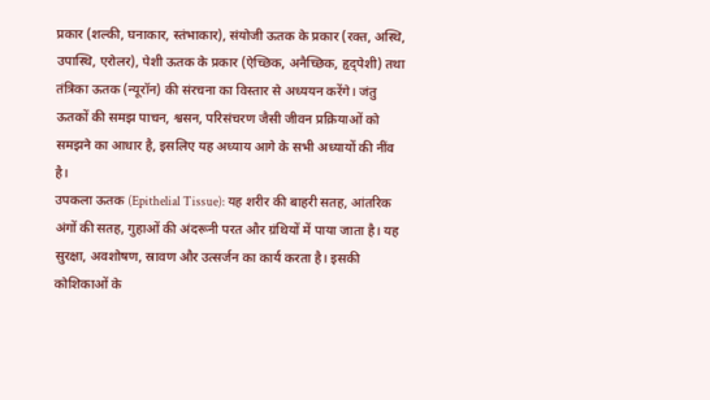प्रकार (शल्की, घनाकार, स्तंभाकार), संयोजी ऊतक के प्रकार (रक्त, अस्थि, उपास्थि, एरोलर), पेशी ऊतक के प्रकार (ऐच्छिक, अनैच्छिक, हृद्पेशी) तथा तंत्रिका ऊतक (न्यूरॉन) की संरचना का विस्तार से अध्ययन करेंगे। जंतु ऊतकों की समझ पाचन, श्वसन, परिसंचरण जैसी जीवन प्रक्रियाओं को समझने का आधार है, इसलिए यह अध्याय आगे के सभी अध्यायों की नींव है।
उपकला ऊतक (Epithelial Tissue): यह शरीर की बाहरी सतह, आंतरिक अंगों की सतह, गुहाओं की अंदरूनी परत और ग्रंथियों में पाया जाता है। यह सुरक्षा, अवशोषण, स्रावण और उत्सर्जन का कार्य करता है। इसकी कोशिकाओं के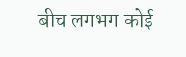बीच लगभग कोई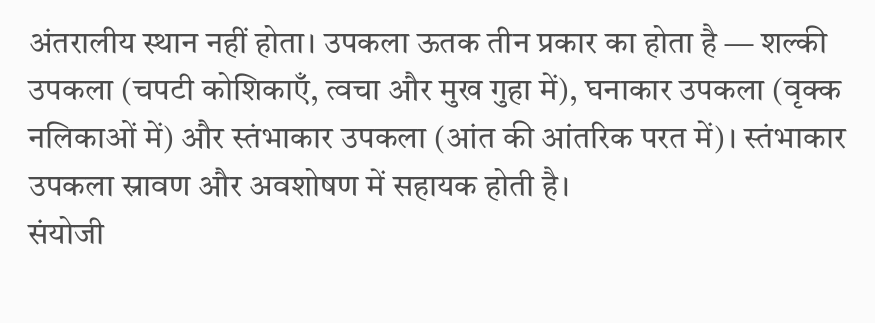अंतरालीय स्थान नहीं होता। उपकला ऊतक तीन प्रकार का होता है — शल्की उपकला (चपटी कोशिकाएँ, त्वचा और मुख गुहा में), घनाकार उपकला (वृक्क नलिकाओं में) और स्तंभाकार उपकला (आंत की आंतरिक परत में)। स्तंभाकार उपकला स्रावण और अवशोषण में सहायक होती है।
संयोजी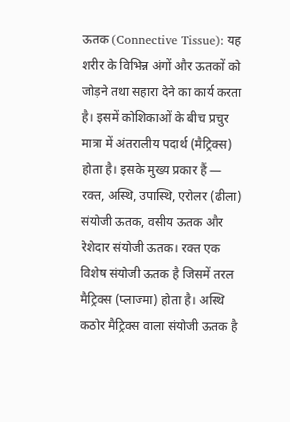ऊतक (Connective Tissue): यह शरीर के विभिन्न अंगों और ऊतकों को जोड़ने तथा सहारा देने का कार्य करता है। इसमें कोशिकाओं के बीच प्रचुर मात्रा में अंतरालीय पदार्थ (मैट्रिक्स) होता है। इसके मुख्य प्रकार हैं — रक्त, अस्थि, उपास्थि, एरोलर (ढीला) संयोजी ऊतक, वसीय ऊतक और रेशेदार संयोजी ऊतक। रक्त एक विशेष संयोजी ऊतक है जिसमें तरल मैट्रिक्स (प्लाज्मा) होता है। अस्थि कठोर मैट्रिक्स वाला संयोजी ऊतक है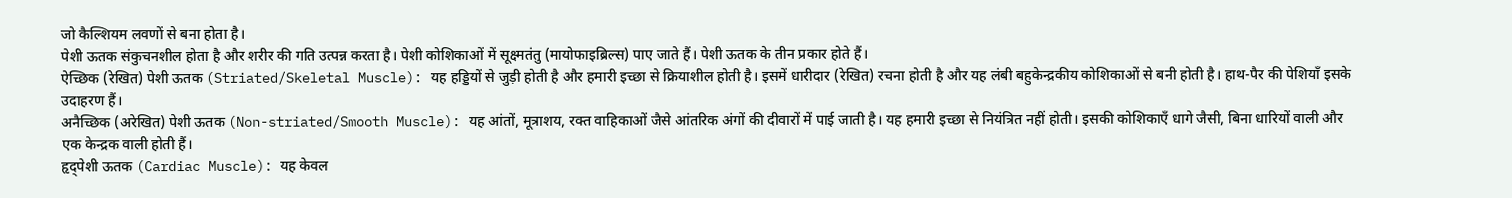जो कैल्शियम लवणों से बना होता है।
पेशी ऊतक संकुचनशील होता है और शरीर की गति उत्पन्न करता है। पेशी कोशिकाओं में सूक्ष्मतंतु (मायोफाइब्रिल्स) पाए जाते हैं। पेशी ऊतक के तीन प्रकार होते हैं।
ऐच्छिक (रेखित) पेशी ऊतक (Striated/Skeletal Muscle): यह हड्डियों से जुड़ी होती है और हमारी इच्छा से क्रियाशील होती है। इसमें धारीदार (रेखित) रचना होती है और यह लंबी बहुकेन्द्रकीय कोशिकाओं से बनी होती है। हाथ-पैर की पेशियाँ इसके उदाहरण हैं।
अनैच्छिक (अरेखित) पेशी ऊतक (Non-striated/Smooth Muscle): यह आंतों, मूत्राशय, रक्त वाहिकाओं जैसे आंतरिक अंगों की दीवारों में पाई जाती है। यह हमारी इच्छा से नियंत्रित नहीं होती। इसकी कोशिकाएँ धागे जैसी, बिना धारियों वाली और एक केन्द्रक वाली होती हैं।
हृद्पेशी ऊतक (Cardiac Muscle): यह केवल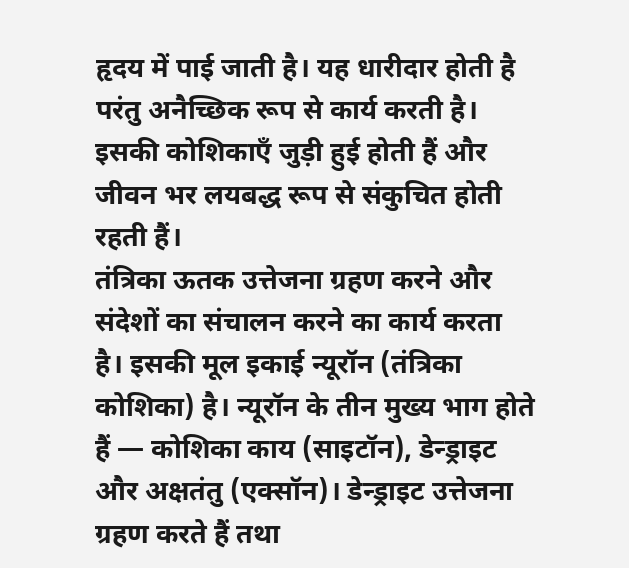हृदय में पाई जाती है। यह धारीदार होती है परंतु अनैच्छिक रूप से कार्य करती है। इसकी कोशिकाएँ जुड़ी हुई होती हैं और जीवन भर लयबद्ध रूप से संकुचित होती रहती हैं।
तंत्रिका ऊतक उत्तेजना ग्रहण करने और संदेशों का संचालन करने का कार्य करता है। इसकी मूल इकाई न्यूरॉन (तंत्रिका कोशिका) है। न्यूरॉन के तीन मुख्य भाग होते हैं — कोशिका काय (साइटॉन), डेन्ड्राइट और अक्षतंतु (एक्सॉन)। डेन्ड्राइट उत्तेजना ग्रहण करते हैं तथा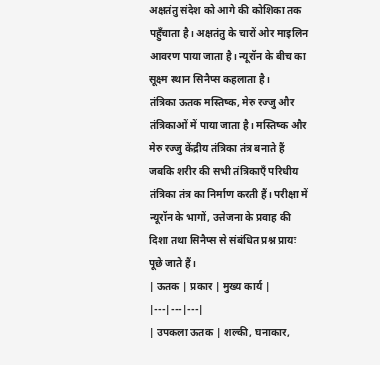अक्षतंतु संदेश को आगे की कोशिका तक पहुँचाता है। अक्षतंतु के चारों ओर माइलिन आवरण पाया जाता है। न्यूरॉन के बीच का सूक्ष्म स्थान सिनैप्स कहलाता है।
तंत्रिका ऊतक मस्तिष्क, मेरु रज्जु और तंत्रिकाओं में पाया जाता है। मस्तिष्क और मेरु रज्जु केंद्रीय तंत्रिका तंत्र बनाते हैं जबकि शरीर की सभी तंत्रिकाएँ परिधीय तंत्रिका तंत्र का निर्माण करती हैं। परीक्षा में न्यूरॉन के भागों, उत्तेजना के प्रवाह की दिशा तथा सिनैप्स से संबंधित प्रश्न प्रायः पूछे जाते हैं।
| ऊतक | प्रकार | मुख्य कार्य |
|---|---|---|
| उपकला ऊतक | शल्की, घनाकार,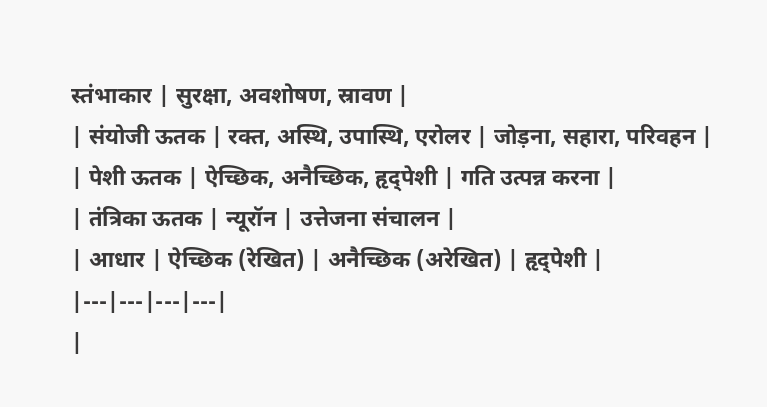स्तंभाकार | सुरक्षा, अवशोषण, स्रावण |
| संयोजी ऊतक | रक्त, अस्थि, उपास्थि, एरोलर | जोड़ना, सहारा, परिवहन |
| पेशी ऊतक | ऐच्छिक, अनैच्छिक, हृद्पेशी | गति उत्पन्न करना |
| तंत्रिका ऊतक | न्यूरॉन | उत्तेजना संचालन |
| आधार | ऐच्छिक (रेखित) | अनैच्छिक (अरेखित) | हृद्पेशी |
|---|---|---|---|
|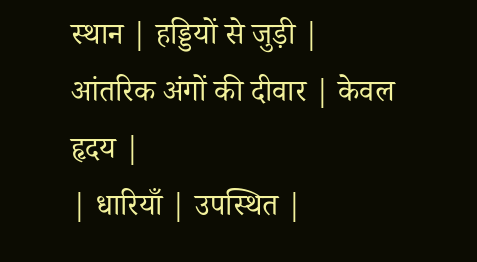स्थान | हड्डियों से जुड़ी | आंतरिक अंगों की दीवार | केवल हृदय |
| धारियाँ | उपस्थित |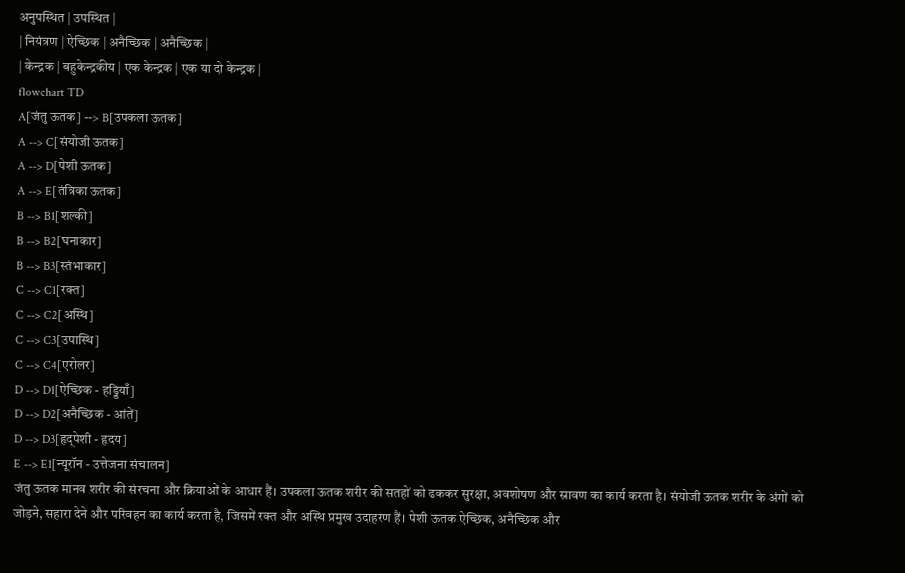अनुपस्थित | उपस्थित |
| नियंत्रण | ऐच्छिक | अनैच्छिक | अनैच्छिक |
| केन्द्रक | बहुकेन्द्रकीय | एक केन्द्रक | एक या दो केन्द्रक |
flowchart TD
A[जंतु ऊतक] --> B[उपकला ऊतक]
A --> C[संयोजी ऊतक]
A --> D[पेशी ऊतक]
A --> E[तंत्रिका ऊतक]
B --> B1[शल्की]
B --> B2[घनाकार]
B --> B3[स्तंभाकार]
C --> C1[रक्त]
C --> C2[अस्थि]
C --> C3[उपास्थि]
C --> C4[एरोलर]
D --> D1[ऐच्छिक - हड्डियाँ]
D --> D2[अनैच्छिक - आंतें]
D --> D3[हृद्पेशी - हृदय]
E --> E1[न्यूरॉन - उत्तेजना संचालन]
जंतु ऊतक मानव शरीर की संरचना और क्रियाओं के आधार हैं। उपकला ऊतक शरीर की सतहों को ढककर सुरक्षा, अवशोषण और स्रावण का कार्य करता है। संयोजी ऊतक शरीर के अंगों को जोड़ने, सहारा देने और परिवहन का कार्य करता है, जिसमें रक्त और अस्थि प्रमुख उदाहरण हैं। पेशी ऊतक ऐच्छिक, अनैच्छिक और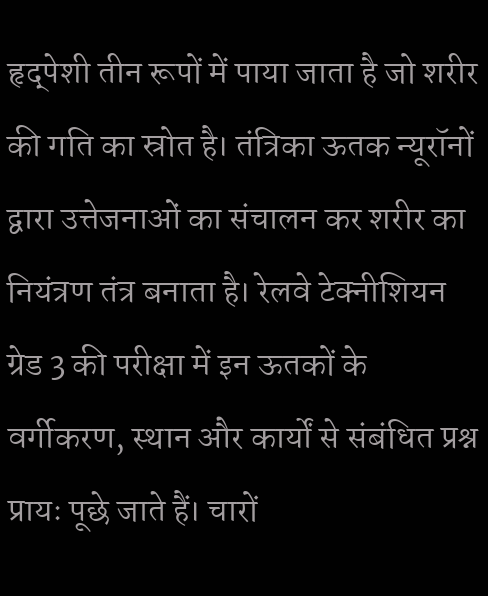हृद्पेशी तीन रूपों में पाया जाता है जो शरीर की गति का स्रोत है। तंत्रिका ऊतक न्यूरॉनों द्वारा उत्तेजनाओं का संचालन कर शरीर का नियंत्रण तंत्र बनाता है। रेलवे टेक्नीशियन ग्रेड 3 की परीक्षा में इन ऊतकों के वर्गीकरण, स्थान और कार्यों से संबंधित प्रश्न प्रायः पूछे जाते हैं। चारों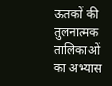ऊतकों की तुलनात्मक तालिकाओं का अभ्यास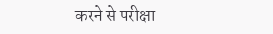करने से परीक्षा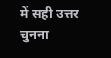में सही उत्तर चुनना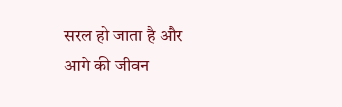सरल हो जाता है और आगे की जीवन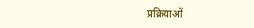प्रक्रियाओं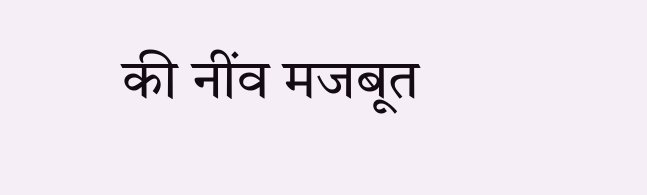की नींव मजबूत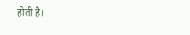होती है।